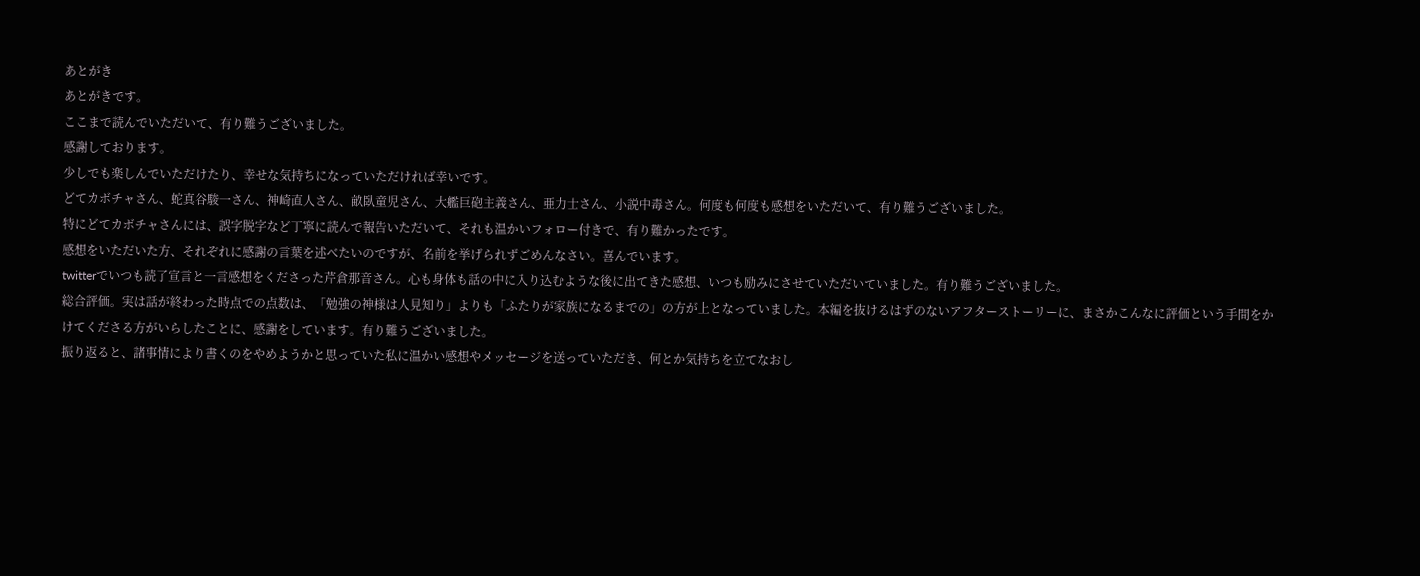あとがき
あとがきです。
ここまで読んでいただいて、有り難うございました。
感謝しております。
少しでも楽しんでいただけたり、幸せな気持ちになっていただければ幸いです。
どてカボチャさん、蛇真谷駿一さん、神崎直人さん、畝臥童児さん、大艦巨砲主義さん、亜力士さん、小説中毒さん。何度も何度も感想をいただいて、有り難うございました。
特にどてカボチャさんには、誤字脱字など丁寧に読んで報告いただいて、それも温かいフォロー付きで、有り難かったです。
感想をいただいた方、それぞれに感謝の言葉を述べたいのですが、名前を挙げられずごめんなさい。喜んでいます。
twitterでいつも読了宣言と一言感想をくださった芹倉那音さん。心も身体も話の中に入り込むような後に出てきた感想、いつも励みにさせていただいていました。有り難うございました。
総合評価。実は話が終わった時点での点数は、「勉強の神様は人見知り」よりも「ふたりが家族になるまでの」の方が上となっていました。本編を抜けるはずのないアフターストーリーに、まさかこんなに評価という手間をかけてくださる方がいらしたことに、感謝をしています。有り難うございました。
振り返ると、諸事情により書くのをやめようかと思っていた私に温かい感想やメッセージを送っていただき、何とか気持ちを立てなおし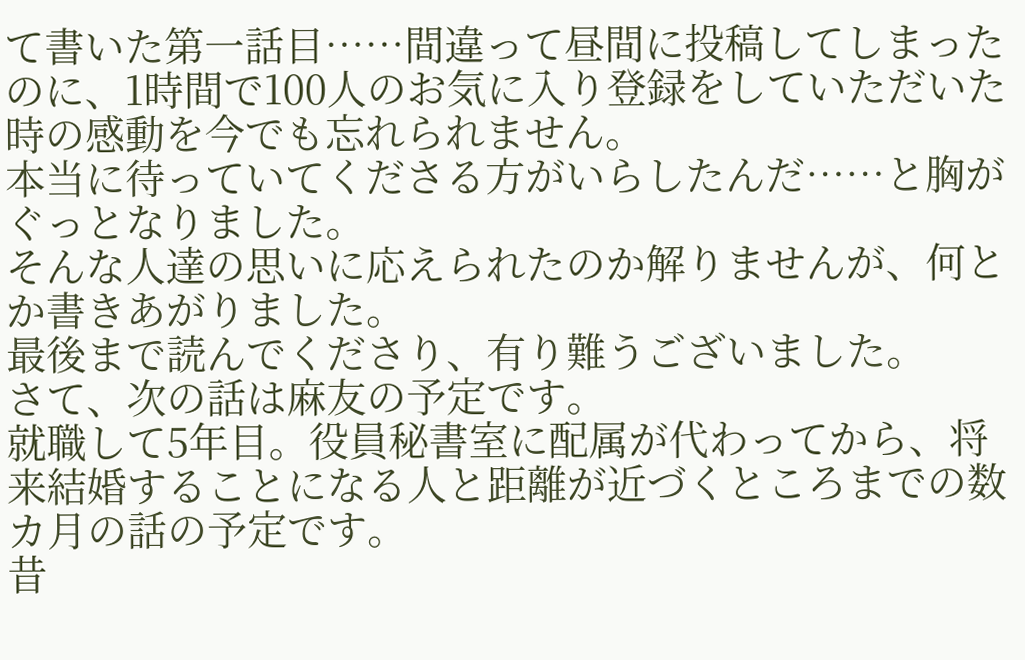て書いた第一話目……間違って昼間に投稿してしまったのに、1時間で100人のお気に入り登録をしていただいた時の感動を今でも忘れられません。
本当に待っていてくださる方がいらしたんだ……と胸がぐっとなりました。
そんな人達の思いに応えられたのか解りませんが、何とか書きあがりました。
最後まで読んでくださり、有り難うございました。
さて、次の話は麻友の予定です。
就職して5年目。役員秘書室に配属が代わってから、将来結婚することになる人と距離が近づくところまでの数カ月の話の予定です。
昔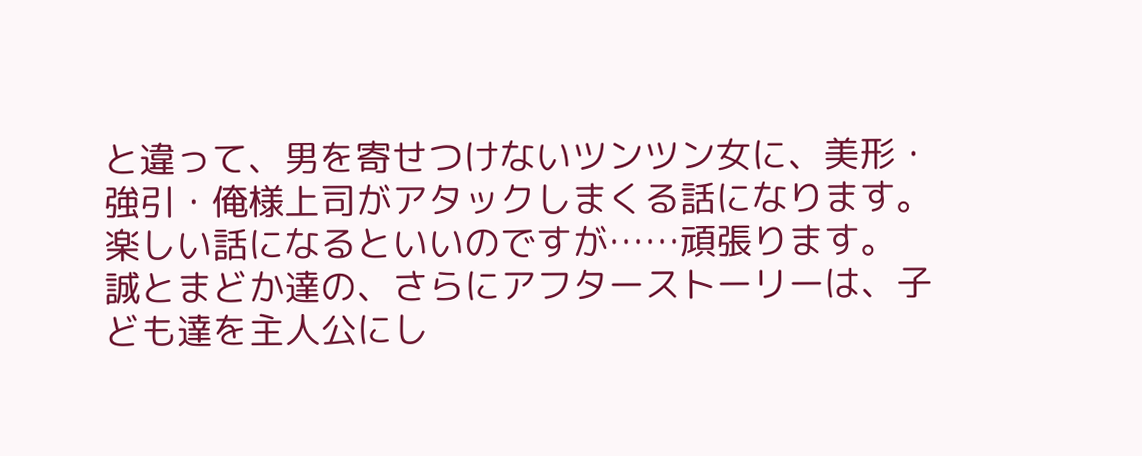と違って、男を寄せつけないツンツン女に、美形・強引・俺様上司がアタックしまくる話になります。
楽しい話になるといいのですが……頑張ります。
誠とまどか達の、さらにアフターストーリーは、子ども達を主人公にし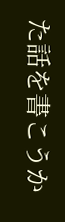た話を書こうか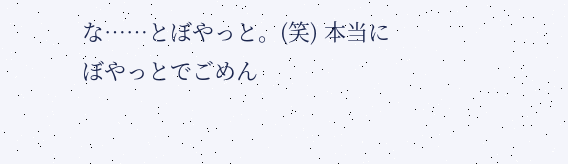な……とぼやっと。(笑) 本当にぼやっとでごめん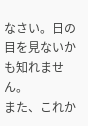なさい。日の目を見ないかも知れません。
また、これか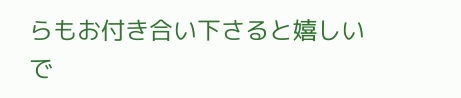らもお付き合い下さると嬉しいで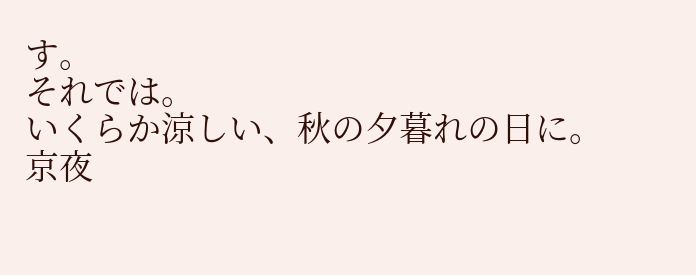す。
それでは。
いくらか涼しい、秋の夕暮れの日に。
京夜